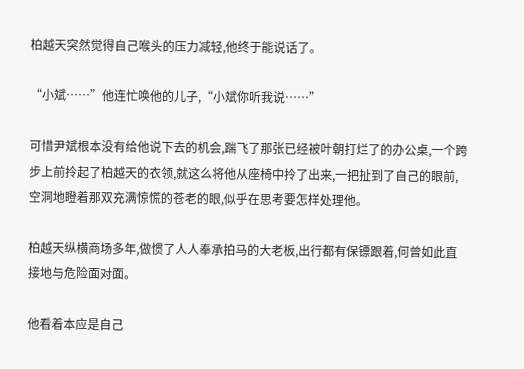柏越天突然觉得自己喉头的压力减轻,他终于能说话了。

“小斌……”他连忙唤他的儿子,“小斌你听我说……”

可惜尹斌根本没有给他说下去的机会,踹飞了那张已经被叶朝打烂了的办公桌,一个跨步上前拎起了柏越天的衣领,就这么将他从座椅中拎了出来,一把扯到了自己的眼前,空洞地瞪着那双充满惊慌的苍老的眼,似乎在思考要怎样处理他。

柏越天纵横商场多年,做惯了人人奉承拍马的大老板,出行都有保镖跟着,何曾如此直接地与危险面对面。

他看着本应是自己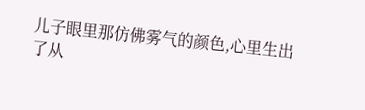儿子眼里那仿佛雾气的颜色,心里生出了从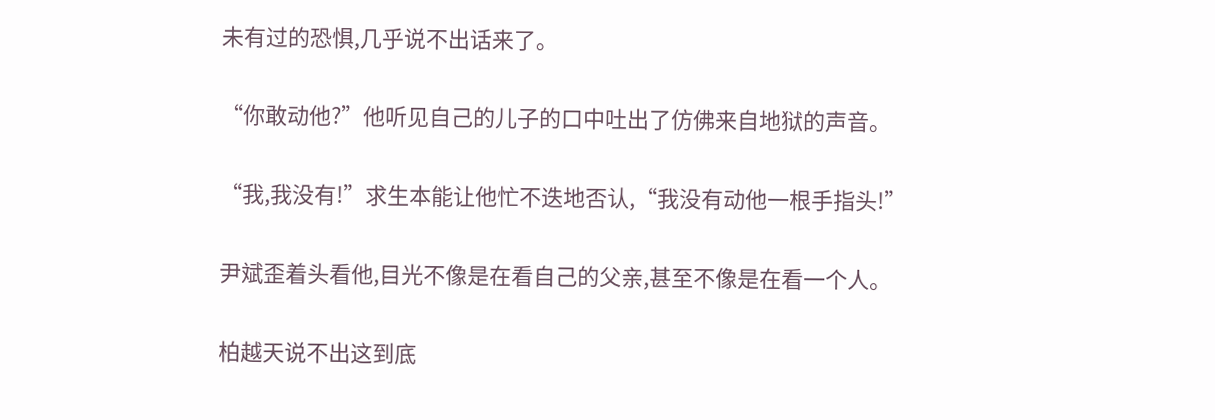未有过的恐惧,几乎说不出话来了。

“你敢动他?”他听见自己的儿子的口中吐出了仿佛来自地狱的声音。

“我,我没有!”求生本能让他忙不迭地否认,“我没有动他一根手指头!”

尹斌歪着头看他,目光不像是在看自己的父亲,甚至不像是在看一个人。

柏越天说不出这到底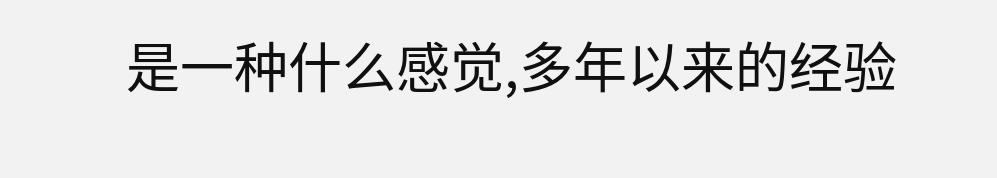是一种什么感觉,多年以来的经验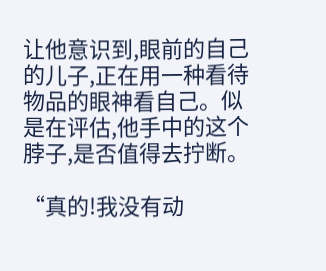让他意识到,眼前的自己的儿子,正在用一种看待物品的眼神看自己。似是在评估,他手中的这个脖子,是否值得去拧断。

“真的!我没有动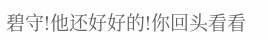碧守!他还好好的!你回头看看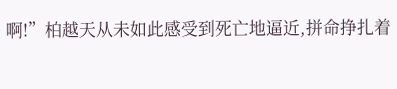啊!”柏越天从未如此感受到死亡地逼近,拼命挣扎着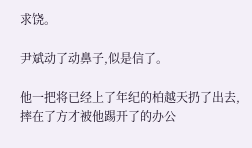求饶。

尹斌动了动鼻子,似是信了。

他一把将已经上了年纪的柏越天扔了出去,摔在了方才被他踢开了的办公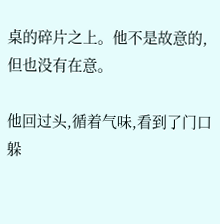桌的碎片之上。他不是故意的,但也没有在意。

他回过头,循着气味,看到了门口躲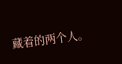藏着的两个人。